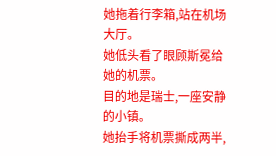她拖着行李箱,站在机场大厅。
她低头看了眼顾斯冕给她的机票。
目的地是瑞士,一座安静的小镇。
她抬手将机票撕成两半,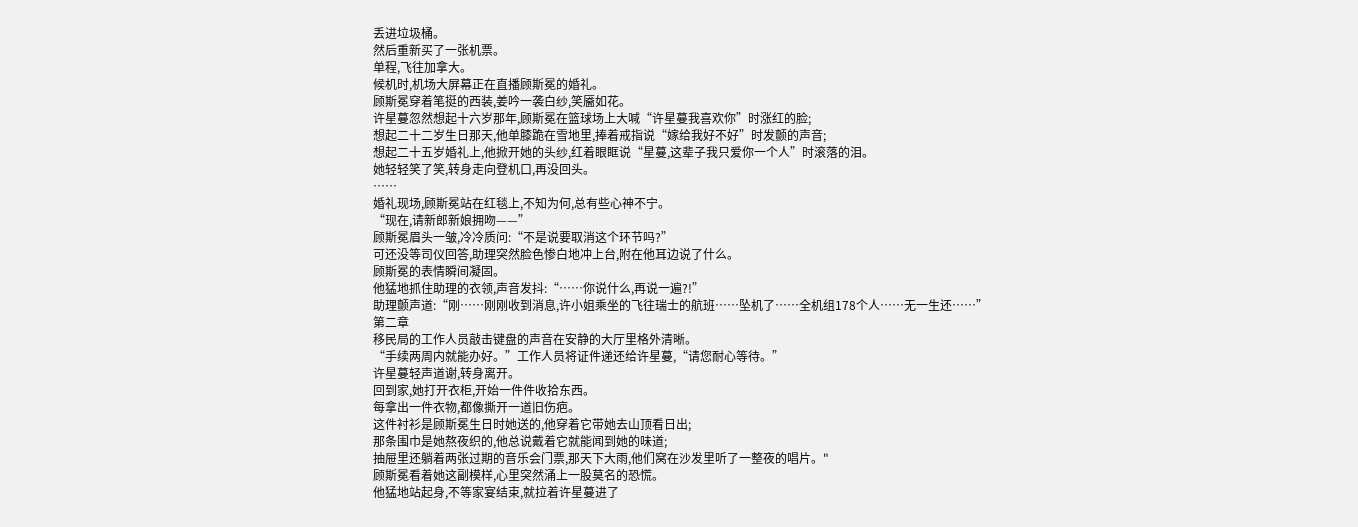丢进垃圾桶。
然后重新买了一张机票。
单程,飞往加拿大。
候机时,机场大屏幕正在直播顾斯冕的婚礼。
顾斯冕穿着笔挺的西装,姜吟一袭白纱,笑靥如花。
许星蔓忽然想起十六岁那年,顾斯冕在篮球场上大喊“许星蔓我喜欢你”时涨红的脸;
想起二十二岁生日那天,他单膝跪在雪地里,捧着戒指说“嫁给我好不好”时发颤的声音;
想起二十五岁婚礼上,他掀开她的头纱,红着眼眶说“星蔓,这辈子我只爱你一个人”时滚落的泪。
她轻轻笑了笑,转身走向登机口,再没回头。
……
婚礼现场,顾斯冕站在红毯上,不知为何,总有些心神不宁。
“现在,请新郎新娘拥吻——”
顾斯冕眉头一皱,冷冷质问:“不是说要取消这个环节吗?”
可还没等司仪回答,助理突然脸色惨白地冲上台,附在他耳边说了什么。
顾斯冕的表情瞬间凝固。
他猛地抓住助理的衣领,声音发抖:“……你说什么,再说一遍?!”
助理颤声道:“刚……刚刚收到消息,许小姐乘坐的飞往瑞士的航班……坠机了……全机组178个人……无一生还……”
第二章
移民局的工作人员敲击键盘的声音在安静的大厅里格外清晰。
“手续两周内就能办好。”工作人员将证件递还给许星蔓,“请您耐心等待。”
许星蔓轻声道谢,转身离开。
回到家,她打开衣柜,开始一件件收拾东西。
每拿出一件衣物,都像撕开一道旧伤疤。
这件衬衫是顾斯冕生日时她送的,他穿着它带她去山顶看日出;
那条围巾是她熬夜织的,他总说戴着它就能闻到她的味道;
抽屉里还躺着两张过期的音乐会门票,那天下大雨,他们窝在沙发里听了一整夜的唱片。"
顾斯冕看着她这副模样,心里突然涌上一股莫名的恐慌。
他猛地站起身,不等家宴结束,就拉着许星蔓进了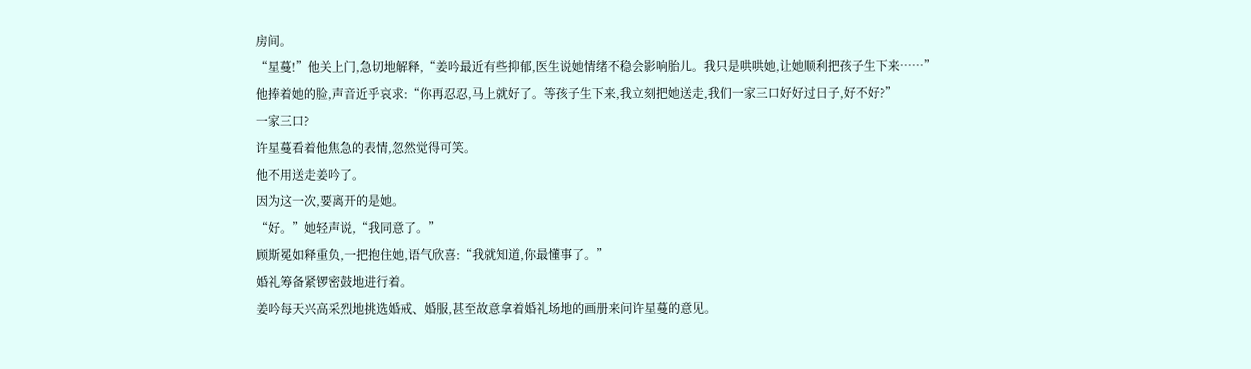房间。
“星蔓!”他关上门,急切地解释,“姜吟最近有些抑郁,医生说她情绪不稳会影响胎儿。我只是哄哄她,让她顺利把孩子生下来……”
他捧着她的脸,声音近乎哀求:“你再忍忍,马上就好了。等孩子生下来,我立刻把她送走,我们一家三口好好过日子,好不好?”
一家三口?
许星蔓看着他焦急的表情,忽然觉得可笑。
他不用送走姜吟了。
因为这一次,要离开的是她。
“好。”她轻声说,“我同意了。”
顾斯冕如释重负,一把抱住她,语气欣喜:“我就知道,你最懂事了。”
婚礼筹备紧锣密鼓地进行着。
姜吟每天兴高采烈地挑选婚戒、婚服,甚至故意拿着婚礼场地的画册来问许星蔓的意见。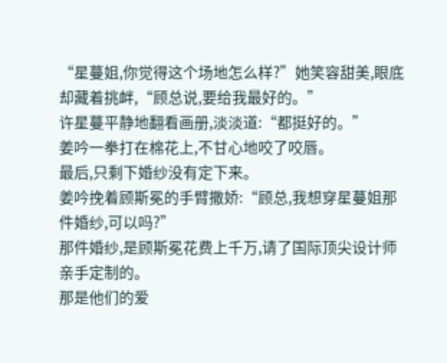“星蔓姐,你觉得这个场地怎么样?”她笑容甜美,眼底却藏着挑衅,“顾总说,要给我最好的。”
许星蔓平静地翻看画册,淡淡道:“都挺好的。”
姜吟一拳打在棉花上,不甘心地咬了咬唇。
最后,只剩下婚纱没有定下来。
姜吟挽着顾斯冕的手臂撒娇:“顾总,我想穿星蔓姐那件婚纱,可以吗?”
那件婚纱,是顾斯冕花费上千万,请了国际顶尖设计师亲手定制的。
那是他们的爱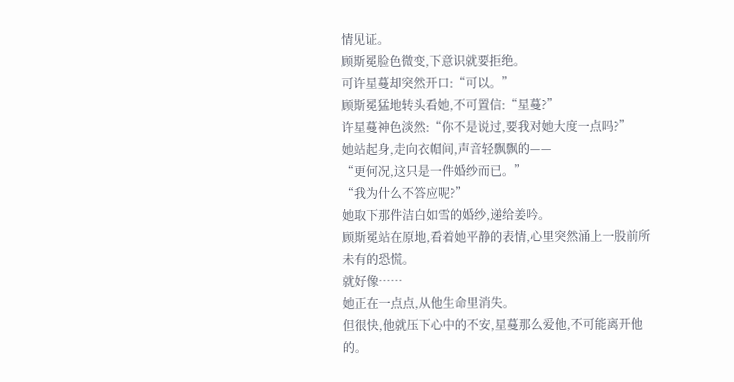情见证。
顾斯冕脸色微变,下意识就要拒绝。
可许星蔓却突然开口:“可以。”
顾斯冕猛地转头看她,不可置信:“星蔓?”
许星蔓神色淡然:“你不是说过,要我对她大度一点吗?”
她站起身,走向衣帽间,声音轻飘飘的——
“更何况,这只是一件婚纱而已。”
“我为什么不答应呢?”
她取下那件洁白如雪的婚纱,递给姜吟。
顾斯冕站在原地,看着她平静的表情,心里突然涌上一股前所未有的恐慌。
就好像……
她正在一点点,从他生命里消失。
但很快,他就压下心中的不安,星蔓那么爱他,不可能离开他的。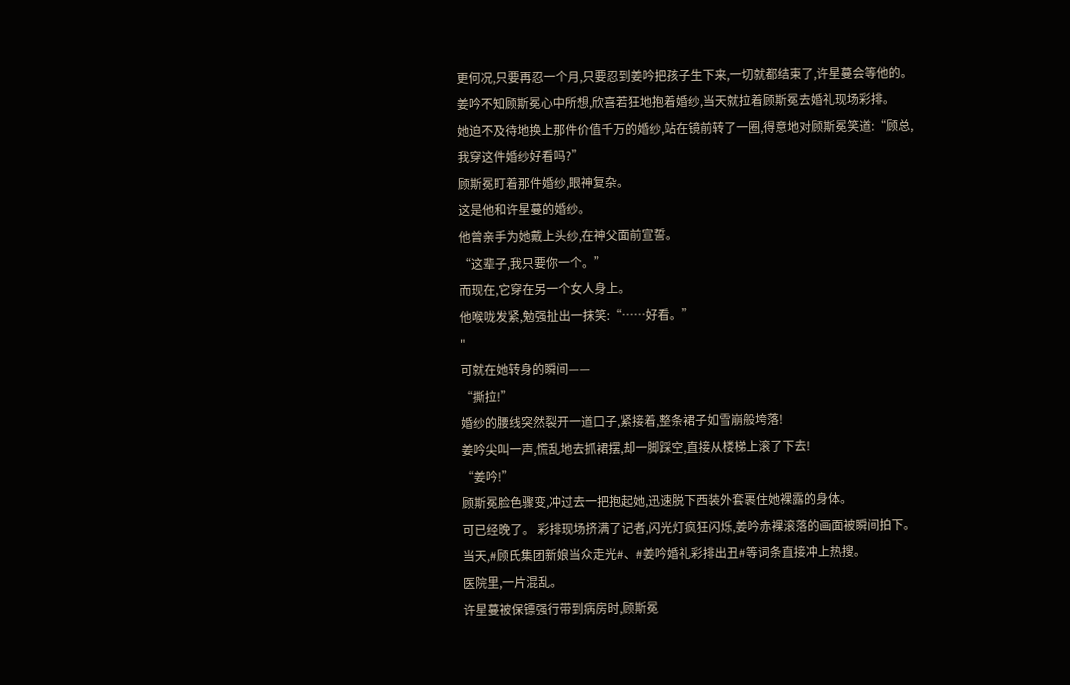更何况,只要再忍一个月,只要忍到姜吟把孩子生下来,一切就都结束了,许星蔓会等他的。
姜吟不知顾斯冕心中所想,欣喜若狂地抱着婚纱,当天就拉着顾斯冕去婚礼现场彩排。
她迫不及待地换上那件价值千万的婚纱,站在镜前转了一圈,得意地对顾斯冕笑道:“顾总,我穿这件婚纱好看吗?”
顾斯冕盯着那件婚纱,眼神复杂。
这是他和许星蔓的婚纱。
他曾亲手为她戴上头纱,在神父面前宣誓。
“这辈子,我只要你一个。”
而现在,它穿在另一个女人身上。
他喉咙发紧,勉强扯出一抹笑:“……好看。”
"
可就在她转身的瞬间——
“撕拉!”
婚纱的腰线突然裂开一道口子,紧接着,整条裙子如雪崩般垮落!
姜吟尖叫一声,慌乱地去抓裙摆,却一脚踩空,直接从楼梯上滚了下去!
“姜吟!”
顾斯冕脸色骤变,冲过去一把抱起她,迅速脱下西装外套裹住她裸露的身体。
可已经晚了。 彩排现场挤满了记者,闪光灯疯狂闪烁,姜吟赤裸滚落的画面被瞬间拍下。
当天,#顾氏集团新娘当众走光#、#姜吟婚礼彩排出丑#等词条直接冲上热搜。
医院里,一片混乱。
许星蔓被保镖强行带到病房时,顾斯冕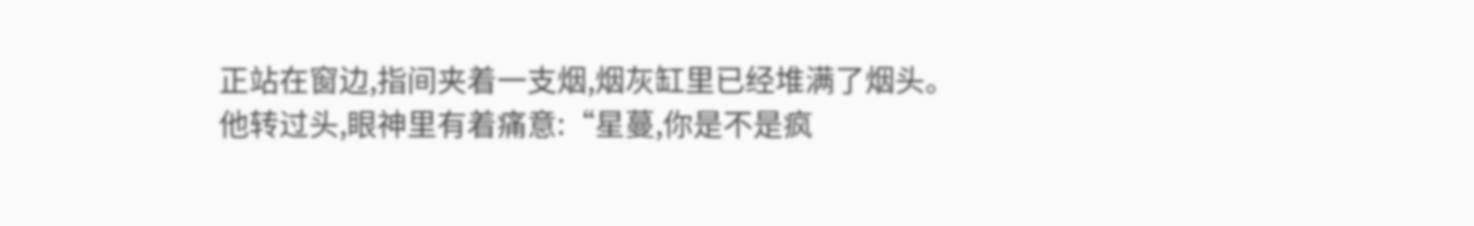正站在窗边,指间夹着一支烟,烟灰缸里已经堆满了烟头。
他转过头,眼神里有着痛意:“星蔓,你是不是疯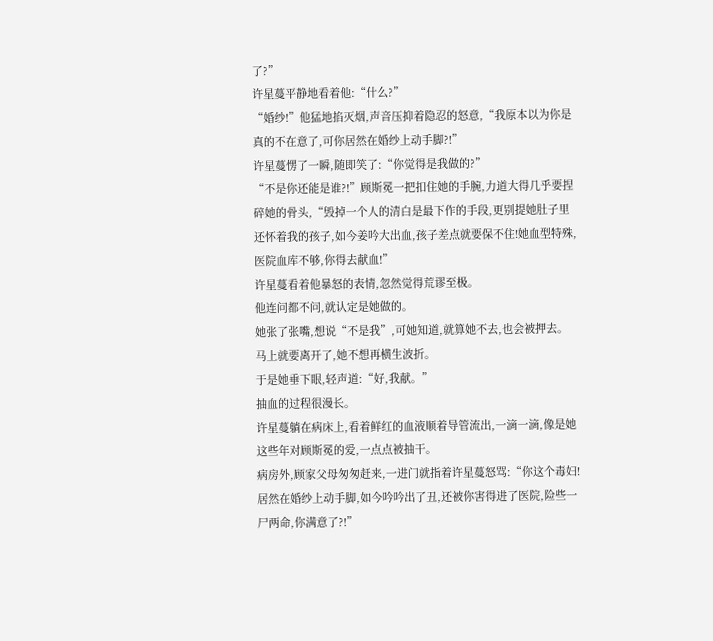了?”
许星蔓平静地看着他:“什么?”
“婚纱!”他猛地掐灭烟,声音压抑着隐忍的怒意,“我原本以为你是真的不在意了,可你居然在婚纱上动手脚?!”
许星蔓愣了一瞬,随即笑了:“你觉得是我做的?”
“不是你还能是谁?!”顾斯冕一把扣住她的手腕,力道大得几乎要捏碎她的骨头,“毁掉一个人的清白是最下作的手段,更别提她肚子里还怀着我的孩子,如今姜吟大出血,孩子差点就要保不住!她血型特殊,医院血库不够,你得去献血!”
许星蔓看着他暴怒的表情,忽然觉得荒谬至极。
他连问都不问,就认定是她做的。
她张了张嘴,想说“不是我”,可她知道,就算她不去,也会被押去。
马上就要离开了,她不想再横生波折。
于是她垂下眼,轻声道:“好,我献。”
抽血的过程很漫长。
许星蔓躺在病床上,看着鲜红的血液顺着导管流出,一滴一滴,像是她这些年对顾斯冕的爱,一点点被抽干。
病房外,顾家父母匆匆赶来,一进门就指着许星蔓怒骂:“你这个毒妇!居然在婚纱上动手脚,如今吟吟出了丑,还被你害得进了医院,险些一尸两命,你满意了?!”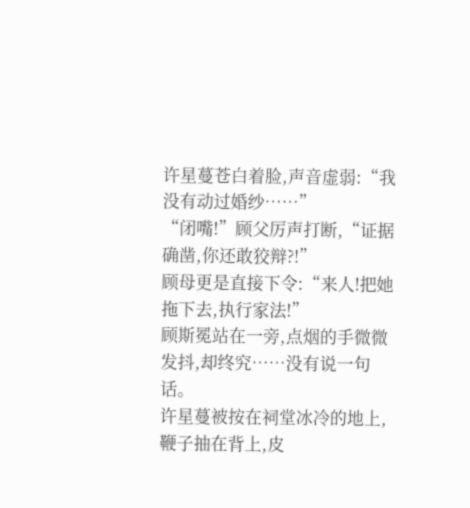许星蔓苍白着脸,声音虚弱:“我没有动过婚纱……”
“闭嘴!”顾父厉声打断,“证据确凿,你还敢狡辩?!”
顾母更是直接下令:“来人!把她拖下去,执行家法!”
顾斯冕站在一旁,点烟的手微微发抖,却终究……没有说一句话。
许星蔓被按在祠堂冰冷的地上,鞭子抽在背上,皮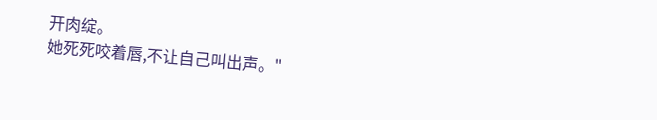开肉绽。
她死死咬着唇,不让自己叫出声。"